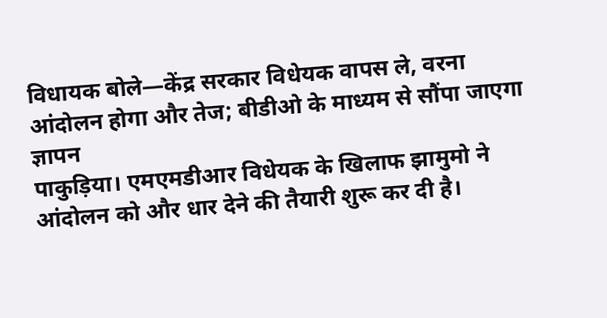विधायक बोले—केंद्र सरकार विधेयक वापस ले, वरना आंदोलन होगा और तेज; बीडीओ के माध्यम से सौंपा जाएगा ज्ञापन
पाकुड़िया। एमएमडीआर विधेयक के खिलाफ झामुमो ने आंदोलन को और धार देने की तैयारी शुरू कर दी है।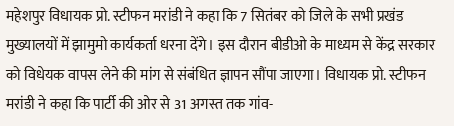महेशपुर विधायक प्रो. स्टीफन मरांडी ने कहा कि 7 सितंबर को जिले के सभी प्रखंड मुख्यालयों में झामुमो कार्यकर्ता धरना देंगे। इस दौरान बीडीओ के माध्यम से केंद्र सरकार को विधेयक वापस लेने की मांग से संबंधित ज्ञापन सौंपा जाएगा। विधायक प्रो. स्टीफन मरांडी ने कहा कि पार्टी की ओर से 31 अगस्त तक गांव-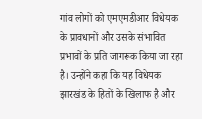गांव लोगों को एमएमडीआर विधेयक के प्रावधानों और उसके संभावित प्रभावों के प्रति जागरूक किया जा रहा है। उन्होंने कहा कि यह विधेयक झारखंड के हितों के खिलाफ है और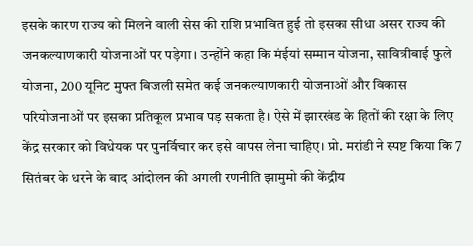इसके कारण राज्य को मिलने वाली सेस की राशि प्रभावित हुई तो इसका सीधा असर राज्य की जनकल्याणकारी योजनाओं पर पड़ेगा। उन्होंने कहा कि मंईयां सम्मान योजना, सावित्रीबाई फुले योजना, 200 यूनिट मुफ्त बिजली समेत कई जनकल्याणकारी योजनाओं और विकास परियोजनाओं पर इसका प्रतिकूल प्रभाव पड़ सकता है। ऐसे में झारखंड के हितों की रक्षा के लिए केंद्र सरकार को विधेयक पर पुनर्विचार कर इसे वापस लेना चाहिए। प्रो. मरांडी ने स्पष्ट किया कि 7 सितंबर के धरने के बाद आंदोलन की अगली रणनीति झामुमो की केंद्रीय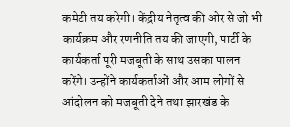कमेटी तय करेगी। केंद्रीय नेतृत्व की ओर से जो भी कार्यक्रम और रणनीति तय की जाएगी, पार्टी के कार्यकर्ता पूरी मजबूती के साथ उसका पालन करेंगे। उन्होंने कार्यकर्ताओं और आम लोगों से आंदोलन को मजबूती देने तथा झारखंड के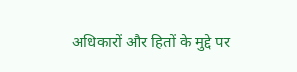अधिकारों और हितों के मुद्दे पर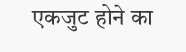एकजुट होने का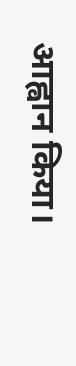आह्वान किया।